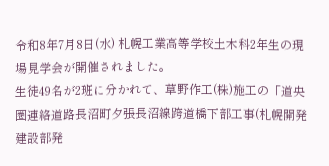令和8年7月8日(水) 札幌工業高等学校土木科2年生の現場見学会が開催されました。
生徒49名が2班に分かれて、草野作工(株)施工の「道央圏連絡道路長沼町夕張長沼線跨道橋下部工事(札幌開発建設部発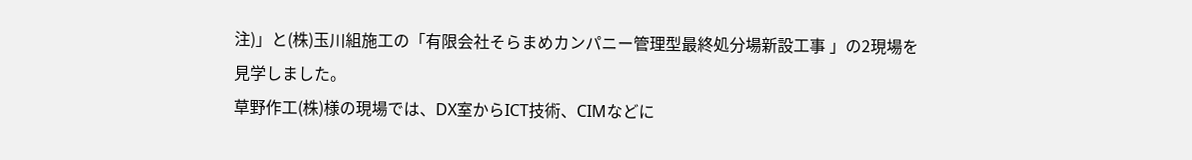注)」と(株)玉川組施工の「有限会社そらまめカンパニー管理型最終処分場新設工事 」の2現場を見学しました。
草野作工(株)様の現場では、DX室からICT技術、CIMなどに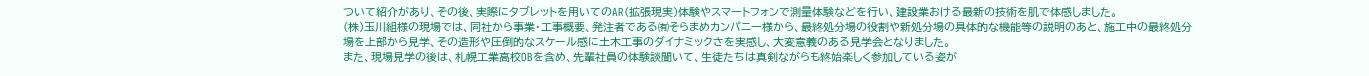ついて紹介があり、その後、実際にタブレットを用いてのAR(拡張現実)体験やスマートフォンで測量体験などを行い、建設業おける最新の技術を肌で体感しました。
(株)玉川組様の現場では、同社から事業・工事概要、発注者である㈲そらまめカンパニー様から、最終処分場の役割や新処分場の具体的な機能等の説明のあと、施工中の最終処分場を上部から見学、その造形や圧倒的なスケール感に土木工事のダイナミックさを実感し、大変意義のある見学会となりました。
また、現場見学の後は、札幌工業高校OBを含め、先輩社員の体験談聞いて、生徒たちは真剣ながらも終始楽しく参加している姿が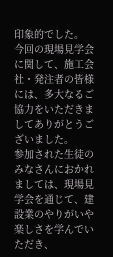印象的でした。
今回の現場見学会に関して、施工会社・発注者の皆様には、多大なるご協力をいただきましてありがとうございました。
参加された生徒のみなさんにおかれましては、現場見学会を通じて、建設業のやりがいや楽しさを学んでいただき、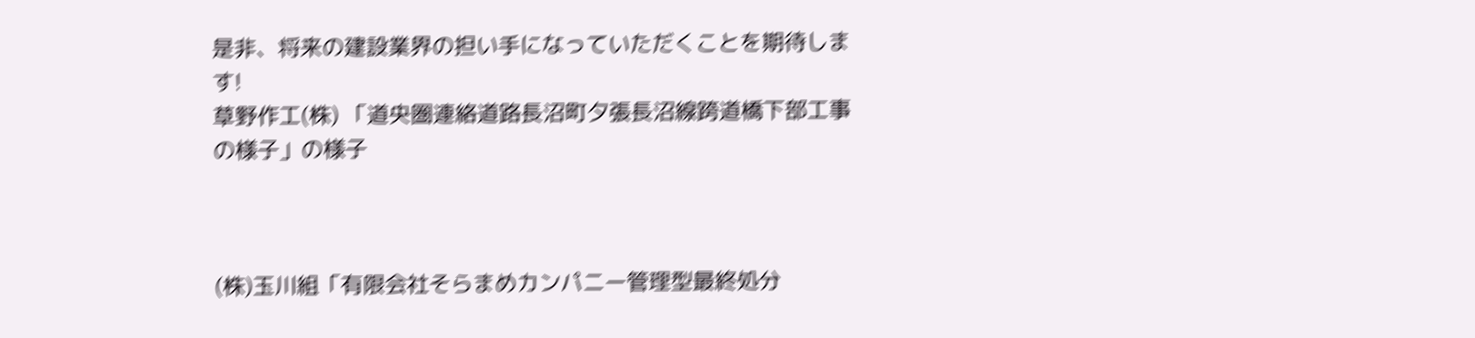是非、将来の建設業界の担い手になっていただくことを期待します!
草野作工(株) 「道央圏連絡道路長沼町夕張長沼線跨道橋下部工事の様子」の様子



(株)玉川組「有限会社そらまめカンパニー管理型最終処分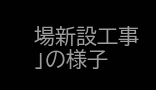場新設工事 」の様子